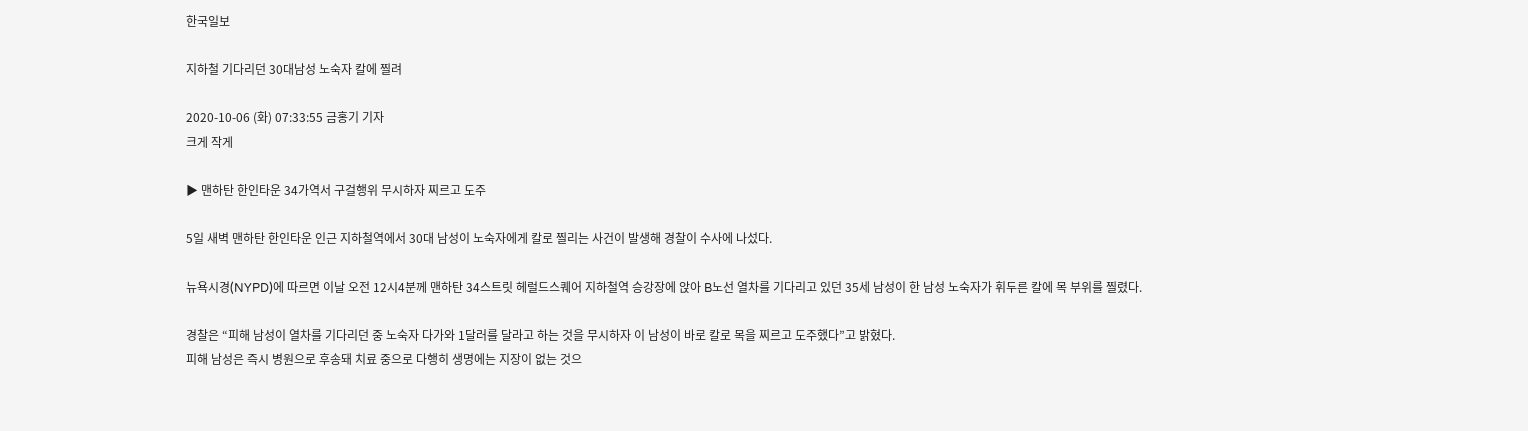한국일보

지하철 기다리던 30대남성 노숙자 칼에 찔려

2020-10-06 (화) 07:33:55 금홍기 기자
크게 작게

▶ 맨하탄 한인타운 34가역서 구걸행위 무시하자 찌르고 도주

5일 새벽 맨하탄 한인타운 인근 지하철역에서 30대 남성이 노숙자에게 칼로 찔리는 사건이 발생해 경찰이 수사에 나섰다.

뉴욕시경(NYPD)에 따르면 이날 오전 12시4분께 맨하탄 34스트릿 헤럴드스퀘어 지하철역 승강장에 앉아 B노선 열차를 기다리고 있던 35세 남성이 한 남성 노숙자가 휘두른 칼에 목 부위를 찔렸다.

경찰은 “피해 남성이 열차를 기다리던 중 노숙자 다가와 1달러를 달라고 하는 것을 무시하자 이 남성이 바로 칼로 목을 찌르고 도주했다”고 밝혔다.
피해 남성은 즉시 병원으로 후송돼 치료 중으로 다행히 생명에는 지장이 없는 것으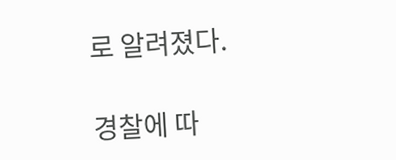로 알려졌다.

경찰에 따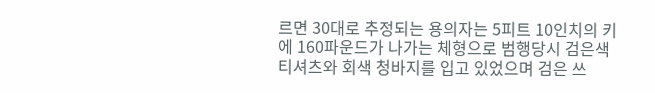르면 30대로 추정되는 용의자는 5피트 10인치의 키에 160파운드가 나가는 체형으로 범행당시 검은색 티셔츠와 회색 청바지를 입고 있었으며 검은 쓰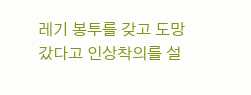레기 봉투를 갖고 도망갔다고 인상착의를 설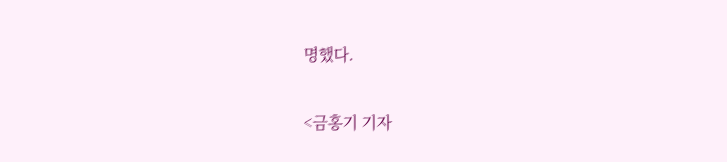명했다.

<금홍기 기자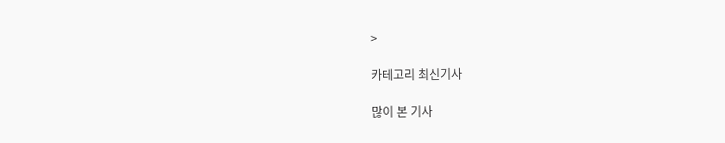>

카테고리 최신기사

많이 본 기사